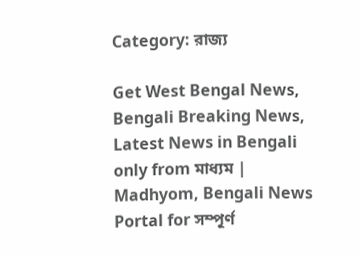Category: রাজ্য

Get West Bengal News, Bengali Breaking News, Latest News in Bengali only from মাধ্যম | Madhyom, Bengali News Portal for সম্পূর্ণ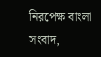নিরপেক্ষ বাংলা সংবাদ,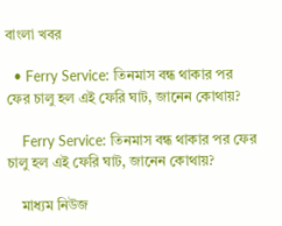বাংলা খবর

  • Ferry Service: তিনমাস বন্ধ থাকার পর ফের চালু হল এই ফেরি ঘাট, জানেন কোথায়?

    Ferry Service: তিনমাস বন্ধ থাকার পর ফের চালু হল এই ফেরি ঘাট, জানেন কোথায়?

    মাধ্যম নিউজ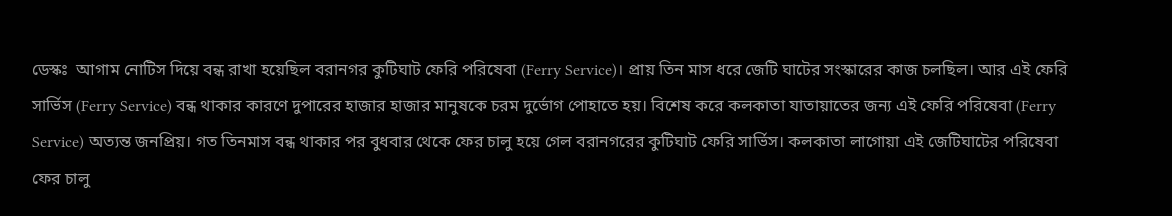ডেস্কঃ  আগাম নোটিস দিয়ে বন্ধ রাখা হয়েছিল বরানগর কুটিঘাট ফেরি পরিষেবা (Ferry Service)। প্রায় তিন মাস ধরে জেটি ঘাটের সংস্কারের কাজ চলছিল। আর এই ফেরি সার্ভিস (Ferry Service) বন্ধ থাকার কারণে দুপারের হাজার হাজার মানুষকে চরম দুর্ভোগ পোহাতে হয়। বিশেষ করে কলকাতা যাতায়াতের জন্য এই ফেরি পরিষেবা (Ferry Service) অত্যন্ত জনপ্রিয়। গত তিনমাস বন্ধ থাকার পর বুধবার থেকে ফের চালু হয়ে গেল বরানগরের কুটিঘাট ফেরি সার্ভিস। কলকাতা লাগোয়া এই জেটিঘাটের পরিষেবা ফের চালু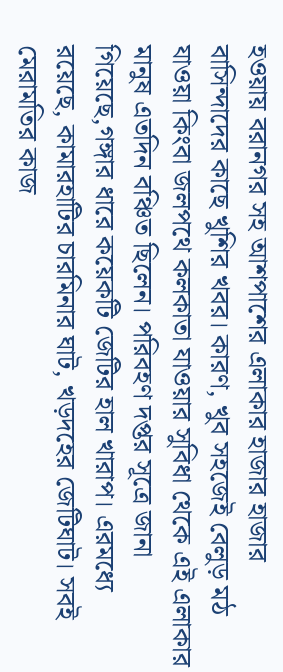হওয়ায় বরানগর সহ আশপাশের এলাকার হাজার হাজার বাসিন্দাদের কাছে খুশির খবর। কারণ, খুব সহজেই বেলুড় মঠ যাওয়া কিংবা জলপথে কলকাতা যাওয়ার সুবিধা থেকে এই এলাকার মানুষ এতদিন বঞ্চিত ছিলেন। পরিবহণ দপ্তর সূত্রে জানা গিয়েছে,গঙ্গার ধারে কয়েকটি জেটির হাল খারাপ। এরমধ্যে রয়েছে, কামারহাটির চারমিনার ঘাট, খড়দহের জেটিঘাট। সবই মেরামতির কাজ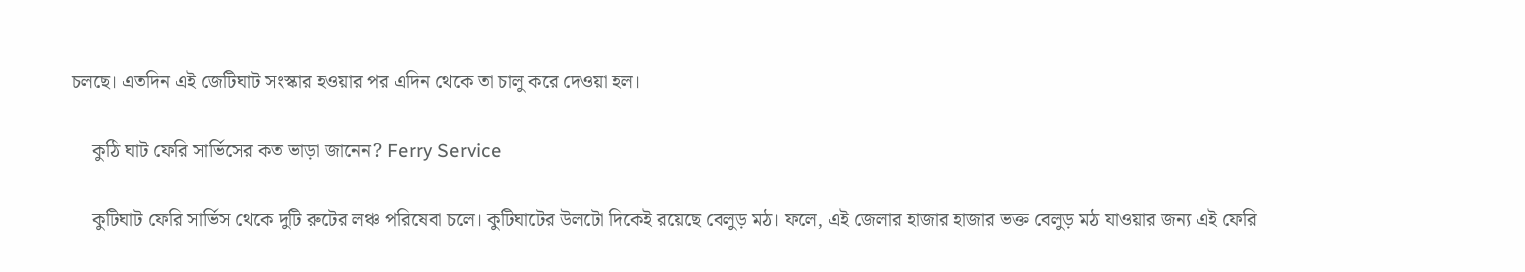চলছে। এতদিন এই জেটিঘাট সংস্কার হওয়ার পর এদিন থেকে তা চালু করে দেওয়া হল।

    কুঠি ঘাট ফেরি সার্ভিসের কত ভাড়া জানেন? Ferry Service

    কুটিঘাট ফেরি সার্ভিস থেকে দুটি রুটের লঞ্চ পরিষেবা চলে। কুটিঘাটের উলটো দিকেই রয়েছে বেলুড় মঠ। ফলে, এই জেলার হাজার হাজার ভক্ত বেলুড় মঠ যাওয়ার জন্য এই ফেরি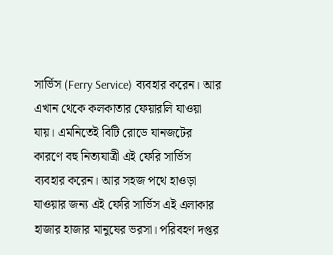সার্ভিস (Ferry Service) ব্যবহার করেন। আর এখান থেকে কলকাতার ফেয়ারলি যাওয়া যায়। এমনিতেই বিটি রোডে যানজটের কারণে বহু নিত্যযাত্রী এই ফেরি সার্ভিস ব্যবহার করেন। আর সহজ পথে হাওড়া যাওয়ার জন্য এই ফেরি সার্ভিস এই এলাকার হাজার হাজার মানুষের ভরসা। পরিবহণ দপ্তর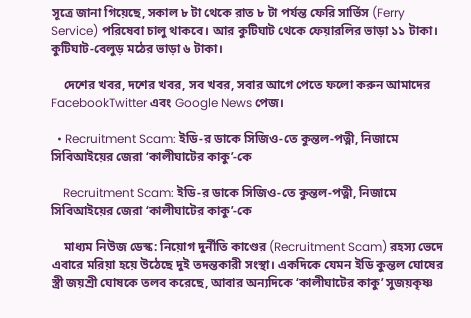সূত্রে জানা গিয়েছে, সকাল ৮ টা থেকে রাত ৮ টা পর্যন্ত ফেরি সার্ভিস (Ferry Service) পরিষেবা চালু থাকবে। আর কুটিঘাট থেকে ফেয়ারলির ভাড়া ১১ টাকা। কুটিঘাট-বেলুড় মঠের ভাড়া ৬ টাকা।

    দেশের খবর, দশের খবর, সব খবর, সবার আগে পেতে ফলো করুন আমাদের FacebookTwitter এবং Google News পেজ।

  • Recruitment Scam: ইডি-র ডাকে সিজিও-তে কুন্তল-পত্নী, নিজামে সিবিআইয়ের জেরা ‘কালীঘাটের কাকু’-কে

    Recruitment Scam: ইডি-র ডাকে সিজিও-তে কুন্তল-পত্নী, নিজামে সিবিআইয়ের জেরা ‘কালীঘাটের কাকু’-কে

    মাধ্যম নিউজ ডেস্ক: নিয়োগ দুর্নীতি কাণ্ডের (Recruitment Scam) রহস্য ভেদে এবারে মরিয়া হয়ে উঠেছে দুই তদন্তকারী সংস্থা। একদিকে যেমন ইডি কুন্তল ঘোষের স্ত্রী জয়শ্রী ঘোষকে তলব করেছে, আবার অন্যদিকে ‘কালীঘাটের কাকু’ সুজয়কৃষ্ণ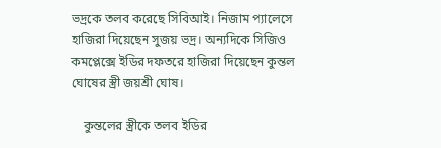ভদ্রকে তলব করেছে সিবিআই। নিজাম প্যালেসে হাজিরা দিয়েছেন সুজয় ভদ্র। অন্যদিকে সিজিও কমপ্লেক্সে ইডির দফতরে হাজিরা দিয়েছেন কুন্তল ঘোষের স্ত্রী জয়শ্রী ঘোষ।

    কুন্তলের স্ত্রীকে তলব ইডির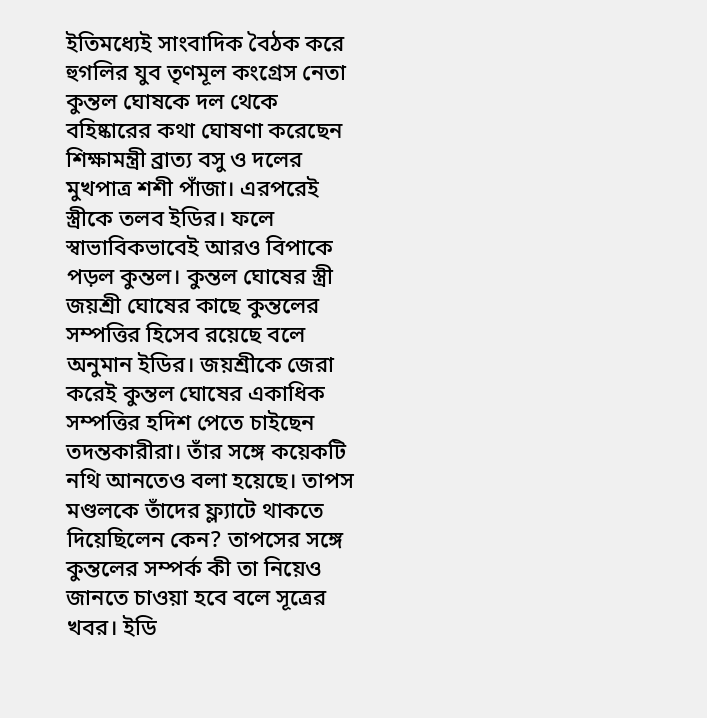ইতিমধ্যেই সাংবাদিক বৈঠক করে হুগলির যুব তৃণমূল কংগ্রেস নেতা কুন্তল ঘোষকে দল থেকে বহিষ্কারের কথা ঘোষণা করেছেন শিক্ষামন্ত্রী ব্রাত্য বসু ও দলের মুখপাত্র শশী পাঁজা। এরপরেই স্ত্রীকে তলব ইডির। ফলে স্বাভাবিকভাবেই আরও বিপাকে পড়ল কুন্তল। কুন্তল ঘোষের স্ত্রী জয়শ্রী ঘোষের কাছে কুন্তলের সম্পত্তির হিসেব রয়েছে বলে অনুমান ইডির। জয়শ্রীকে জেরা করেই কুন্তল ঘোষের একাধিক সম্পত্তির হদিশ পেতে চাইছেন তদন্তকারীরা। তাঁর সঙ্গে কয়েকটি নথি আনতেও বলা হয়েছে। তাপস মণ্ডলকে তাঁদের ফ্ল্যাটে থাকতে দিয়েছিলেন কেন? তাপসের সঙ্গে কুন্তলের সম্পর্ক কী তা নিয়েও জানতে চাওয়া হবে বলে সূত্রের খবর। ইডি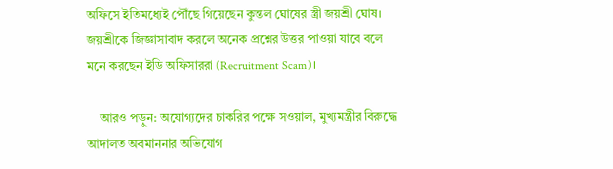অফিসে ইতিমধ্যেই পৌঁছে গিয়েছেন কুন্তল ঘোষের স্ত্রী জয়শ্রী ঘোষ। জয়শ্রীকে জিজ্ঞাসাবাদ করলে অনেক প্রশ্নের উত্তর পাওয়া যাবে বলে মনে করছেন ইডি অফিসাররা (Recruitment Scam)।

    আরও পড়ুন: অযোগ্যদের চাকরির পক্ষে সওয়াল, মুখ্যমন্ত্রীর বিরুদ্ধে আদালত অবমাননার অভিযোগ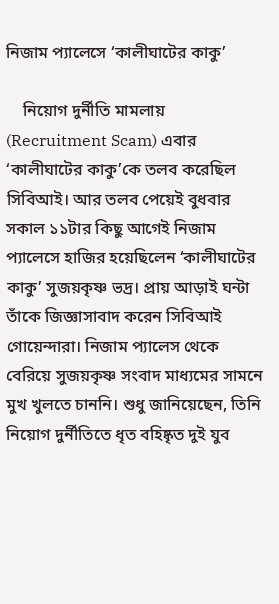নিজাম প্যালেসে ‘কালীঘাটের কাকু’

    নিয়োগ দুর্নীতি মামলায় (Recruitment Scam) এবার ‘কালীঘাটের কাকু’কে তলব করেছিল সিবিআই। আর তলব পেয়েই বুধবার সকাল ১১টার কিছু আগেই নিজাম প্যালেসে হাজির হয়েছিলেন ‘কালীঘাটের কাকু’ সুজয়কৃষ্ণ ভদ্র। প্রায় আড়াই ঘন্টা তাঁকে জিজ্ঞাসাবাদ করেন সিবিআই গোয়েন্দারা। নিজাম প্যালেস থেকে বেরিয়ে সুজয়কৃষ্ণ সংবাদ মাধ্যমের সামনে মুখ খুলতে চাননি। শুধু জানিয়েছেন, তিনি নিয়োগ দুর্নীতিতে ধৃত বহিষ্কৃত দুই যুব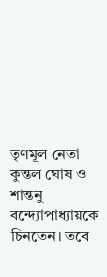তৃণমূল নেতা কুন্তল ঘোষ ও শান্তনু বন্দ্যোপাধ্যায়কে চিনতেন। তবে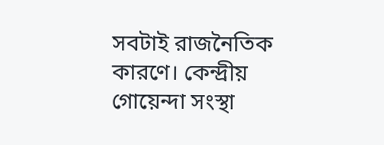সবটাই রাজনৈতিক কারণে। কেন্দ্রীয় গোয়েন্দা সংস্থা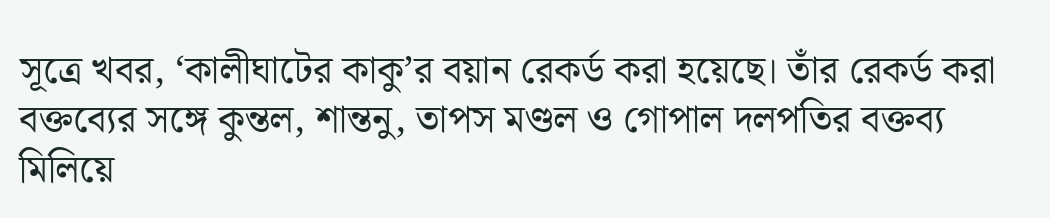সূত্রে খবর, ‘কালীঘাটের কাকু’র বয়ান রেকর্ড করা হয়েছে। তাঁর রেকর্ড করা বক্তব্যের সঙ্গে কুন্তল, শান্তনু, তাপস মণ্ডল ও গোপাল দলপতির বক্তব্য মিলিয়ে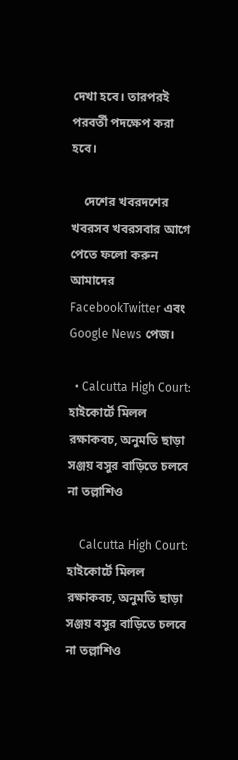দেখা হবে। তারপরই পরবর্তী পদক্ষেপ করা হবে।

    দেশের খবরদশের খবরসব খবরসবার আগে পেতে ফলো করুন আমাদের FacebookTwitter এবং Google News পেজ।

  • Calcutta High Court: হাইকোর্টে মিলল রক্ষাকবচ, অনুমতি ছাড়া সঞ্জয় বসুর বাড়িতে চলবে না তল্লাশিও

    Calcutta High Court: হাইকোর্টে মিলল রক্ষাকবচ, অনুমতি ছাড়া সঞ্জয় বসুর বাড়িতে চলবে না তল্লাশিও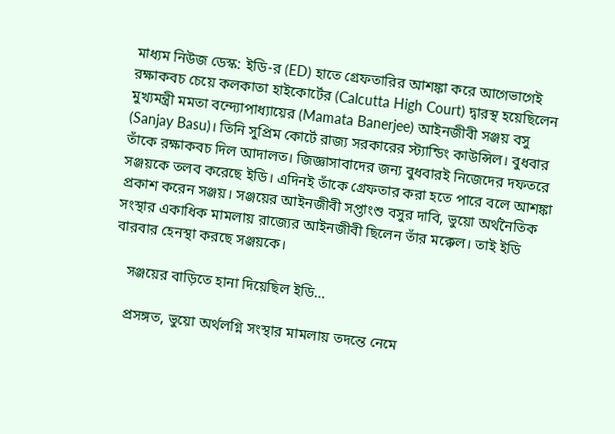মাধ্যম নিউজ ডেস্ক: ইডি-র (ED) হাতে গ্রেফতারির আশঙ্কা করে আগেভাগেই রক্ষাকবচ চেয়ে কলকাতা হাইকোর্টের (Calcutta High Court) দ্বারস্থ হয়েছিলেন মুখ্যমন্ত্রী মমতা বন্দ্যোপাধ্যায়ের (Mamata Banerjee) আইনজীবী সঞ্জয় বসু (Sanjay Basu)। তিনি সুপ্রিম কোর্টে রাজ্য সরকারের স্ট্যান্ডিং কাউন্সিল। বুধবার তাঁকে রক্ষাকবচ দিল আদালত। জিজ্ঞাসাবাদের জন্য বুধবারই নিজেদের দফতরে সঞ্জয়কে তলব করেছে ইডি। এদিনই তাঁকে গ্রেফতার করা হতে পারে বলে আশঙ্কা প্রকাশ করেন সঞ্জয়। সঞ্জয়ের আইনজীবী সপ্তাংশু বসুর দাবি, ভুয়ো অর্থনৈতিক সংস্থার একাধিক মামলায় রাজ্যের আইনজীবী ছিলেন তাঁর মক্কেল। তাই ইডি বারবার হেনস্থা করছে সঞ্জয়কে।

    সঞ্জয়ের বাড়িতে হানা দিয়েছিল ইডি…

    প্রসঙ্গত, ভুয়ো অর্থলগ্নি সংস্থার মামলায় তদন্তে নেমে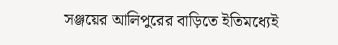সঞ্জয়ের আলিপুরের বাড়িতে ইতিমধ্যেই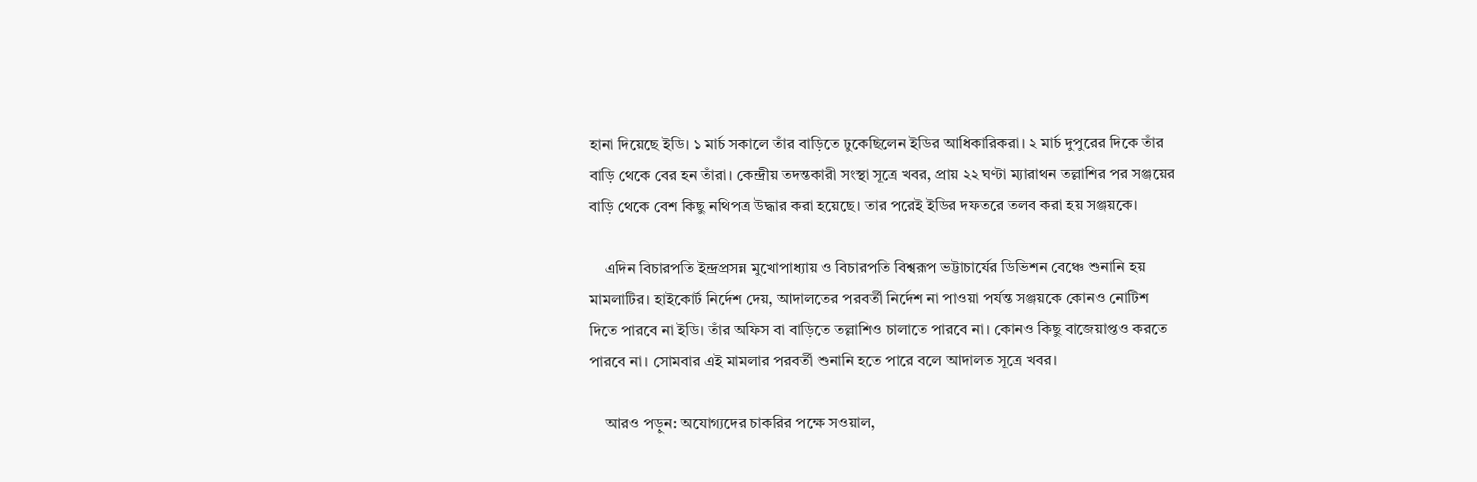হানা দিয়েছে ইডি। ১ মার্চ সকালে তাঁর বাড়িতে ঢুকেছিলেন ইডির আধিকারিকরা। ২ মার্চ দুপুরের দিকে তাঁর বাড়ি থেকে বের হন তাঁরা। কেন্দ্রীয় তদন্তকারী সংস্থা সূত্রে খবর, প্রায় ২২ ঘণ্টা ম্যারাথন তল্লাশির পর সঞ্জয়ের বাড়ি থেকে বেশ কিছু নথিপত্র উদ্ধার করা হয়েছে। তার পরেই ইডির দফতরে তলব করা হয় সঞ্জয়কে।

    এদিন বিচারপতি ইন্দ্রপ্রসন্ন মুখোপাধ্যায় ও বিচারপতি বিশ্বরূপ ভট্টাচার্যের ডিভিশন বেঞ্চে শুনানি হয় মামলাটির। হাইকোর্ট নির্দেশ দেয়, আদালতের পরবর্তী নির্দেশ না পাওয়া পর্যন্ত সঞ্জয়কে কোনও নোটিশ দিতে পারবে না ইডি। তাঁর অফিস বা বাড়িতে তল্লাশিও চালাতে পারবে না। কোনও কিছু বাজেয়াপ্তও করতে পারবে না। সোমবার এই মামলার পরবর্তী শুনানি হতে পারে বলে আদালত সূত্রে খবর।

    আরও পড়ুন: অযোগ্যদের চাকরির পক্ষে সওয়াল,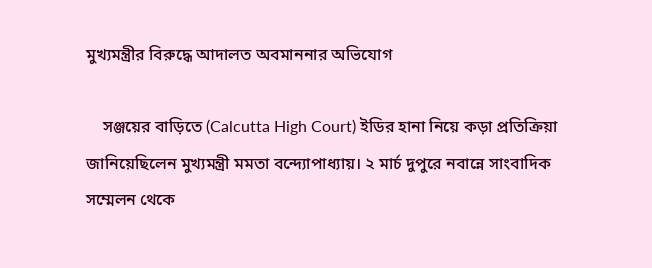মুখ্যমন্ত্রীর বিরুদ্ধে আদালত অবমাননার অভিযোগ

    সঞ্জয়ের বাড়িতে (Calcutta High Court) ইডির হানা নিয়ে কড়া প্রতিক্রিয়া জানিয়েছিলেন মুখ্যমন্ত্রী মমতা বন্দ্যোপাধ্যায়। ২ মার্চ দুপুরে নবান্নে সাংবাদিক সম্মেলন থেকে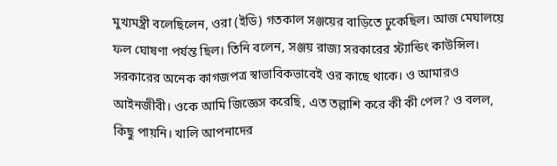মুখ্যমন্ত্রী বলেছিলেন, ওরা (ইডি) গতকাল সঞ্জয়ের বাড়িতে ঢুকেছিল। আজ মেঘালয়ে ফল ঘোষণা পর্যন্ত ছিল। তিনি বলেন, সঞ্জয় রাজ্য সরকারের স্ট্যান্ডিং কাউন্সিল। সরকারের অনেক কাগজপত্র স্বাভাবিকভাবেই ওর কাছে থাকে। ও আমারও আইনজীবী। ওকে আমি জিজ্ঞেস করেছি, এত তল্লাশি করে কী কী পেল? ও বলল, কিছু পায়নি। খালি আপনাদের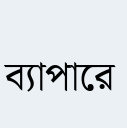ব্যাপারে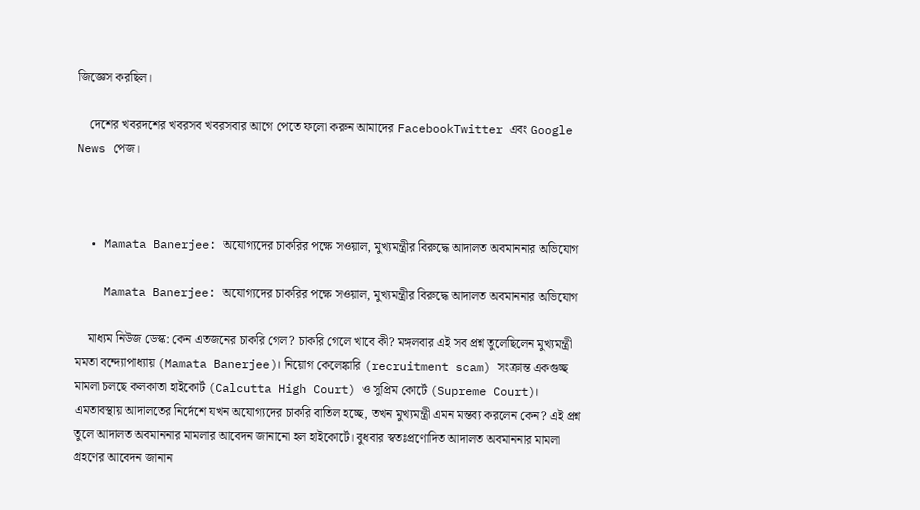জিজ্ঞেস করছিল।

    দেশের খবরদশের খবরসব খবরসবার আগে পেতে ফলো করুন আমাদের FacebookTwitter এবং Google News পেজ।



  • Mamata Banerjee: অযোগ্যদের চাকরির পক্ষে সওয়াল, মুখ্যমন্ত্রীর বিরুদ্ধে আদালত অবমাননার অভিযোগ

    Mamata Banerjee: অযোগ্যদের চাকরির পক্ষে সওয়াল, মুখ্যমন্ত্রীর বিরুদ্ধে আদালত অবমাননার অভিযোগ

    মাধ্যম নিউজ ডেস্ক: কেন এতজনের চাকরি গেল? চাকরি গেলে খাবে কী? মঙ্গলবার এই সব প্রশ্ন তুলেছিলেন মুখ্যমন্ত্রী মমতা বন্দ্যোপাধ্যায় (Mamata Banerjee)। নিয়োগ কেলেঙ্কারি (recruitment scam) সংক্রান্ত একগুচ্ছ মামলা চলছে কলকাতা হাইকোর্ট (Calcutta High Court) ও সুপ্রিম কোর্টে (Supreme Court)। এমতাবস্থায় আদালতের নির্দেশে যখন অযোগ্যদের চাকরি বাতিল হচ্ছে, তখন মুখ্যমন্ত্রী এমন মন্তব্য করলেন কেন? এই প্রশ্ন তুলে আদালত অবমাননার মামলার আবেদন জানানো হল হাইকোর্টে। বুধবার স্বতঃপ্রণোদিত আদালত অবমাননার মামলা গ্রহণের আবেদন জানান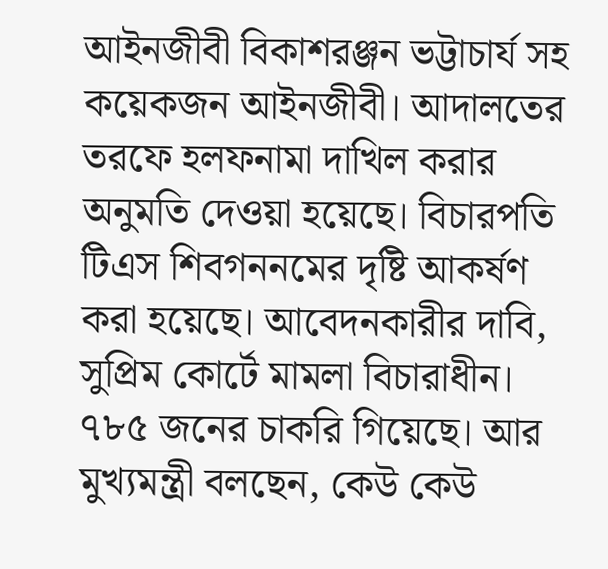আইনজীবী বিকাশরঞ্জন ভট্টাচার্য সহ কয়েকজন আইনজীবী। আদালতের তরফে হলফনামা দাখিল করার অনুমতি দেওয়া হয়েছে। বিচারপতি টিএস শিবগননমের দৃষ্টি আকর্ষণ করা হয়েছে। আবেদনকারীর দাবি, সুপ্রিম কোর্টে মামলা বিচারাধীন। ৭৮৫ জনের চাকরি গিয়েছে। আর মুখ্যমন্ত্রী বলছেন, কেউ কেউ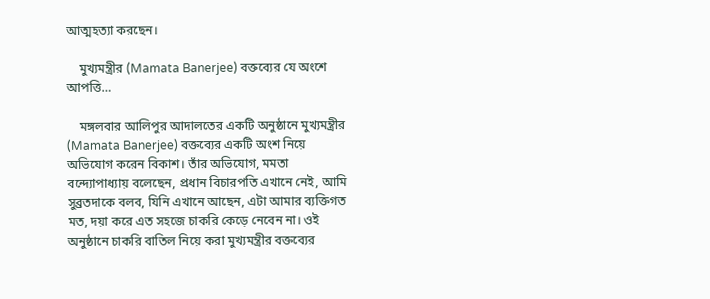আত্মহত্যা করছেন।

    মুখ্যমন্ত্রীর (Mamata Banerjee) বক্তব্যের যে অংশে আপত্তি…

    মঙ্গলবার আলিপুর আদালতের একটি অনুষ্ঠানে মুখ্যমন্ত্রীর (Mamata Banerjee) বক্তব্যের একটি অংশ নিয়ে অভিযোগ করেন বিকাশ। তাঁর অভিযোগ, মমতা বন্দ্যোপাধ্যায় বলেছেন, প্রধান বিচারপতি এখানে নেই, আমি সুব্রতদাকে বলব, যিনি এখানে আছেন, এটা আমার ব্যক্তিগত মত, দয়া করে এত সহজে চাকরি কেড়ে নেবেন না। ওই অনুষ্ঠানে চাকরি বাতিল নিয়ে করা মুখ্যমন্ত্রীর বক্তব্যের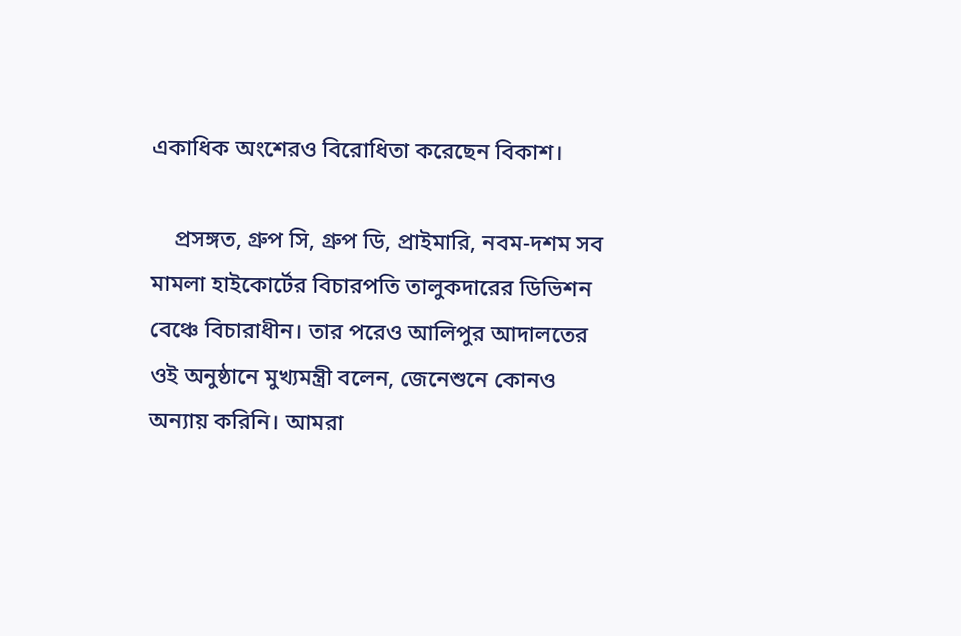একাধিক অংশেরও বিরোধিতা করেছেন বিকাশ।

    প্রসঙ্গত, গ্রুপ সি, গ্রুপ ডি, প্রাইমারি, নবম-দশম সব মামলা হাইকোর্টের বিচারপতি তালুকদারের ডিভিশন বেঞ্চে বিচারাধীন। তার পরেও আলিপুর আদালতের ওই অনুষ্ঠানে মুখ্যমন্ত্রী বলেন, জেনেশুনে কোনও অন্যায় করিনি। আমরা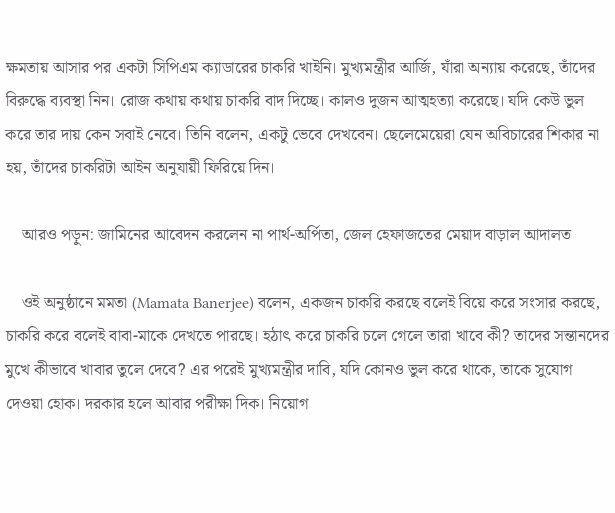ক্ষমতায় আসার পর একটা সিপিএম ক্যাডারের চাকরি খাইনি। মুখ্যমন্ত্রীর আর্জি, যাঁরা অন্যায় করেছে, তাঁদের বিরুদ্ধে ব্যবস্থা নিন। রোজ কথায় কথায় চাকরি বাদ দিচ্ছে। কালও দুজন আত্মহত্যা করেছে। যদি কেউ ভুল করে তার দায় কেন সবাই নেবে। তিনি বলেন, একটু ভেবে দেখবেন। ছেলেমেয়েরা যেন অবিচারের শিকার না হয়, তাঁদের চাকরিটা আইন অনুযায়ী ফিরিয়ে দিন।

    আরও পড়ুন: জামিনের আবেদন করলেন না পার্থ-অর্পিতা, জেল হেফাজতের মেয়াদ বাড়াল আদালত

    ওই অনুষ্ঠানে মমতা (Mamata Banerjee) বলেন, একজন চাকরি করছে বলেই বিয়ে করে সংসার করছে, চাকরি করে বলেই বাবা-মাকে দেখতে পারছে। হঠাৎ করে চাকরি চলে গেলে তারা খাবে কী? তাদের সন্তানদের মুখে কীভাবে খাবার তুলে দেবে? এর পরেই মুখ্যমন্ত্রীর দাবি, যদি কোনও ভুল করে থাকে, তাকে সুযোগ দেওয়া হোক। দরকার হলে আবার পরীক্ষা দিক। নিয়োগ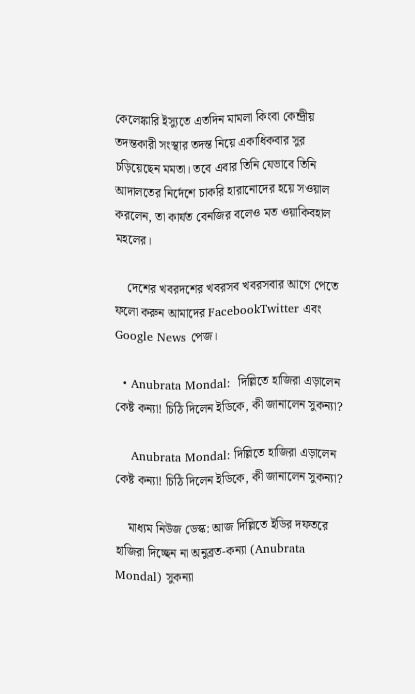কেলেঙ্কারি ইস্যুতে এতদিন মামলা কিংবা কেন্দ্রীয় তদন্তকারী সংস্থার তদন্ত নিয়ে একাধিকবার সুর চড়িয়েছেন মমতা। তবে এবার তিনি যেভাবে তিনি আদালতের নির্দেশে চাকরি হারানোদের হয়ে সওয়াল করলেন, তা কার্যত বেনজির বলেও মত ওয়াকিবহাল মহলের।

    দেশের খবরদশের খবরসব খবরসবার আগে পেতে ফলো করুন আমাদের FacebookTwitter এবং Google News পেজ।

  • Anubrata Mondal:  দিল্লিতে হাজিরা এড়ালেন কেষ্ট কন্যা! চিঠি দিলেন ইডিকে, কী জানালেন সুকন্যা?

    Anubrata Mondal: দিল্লিতে হাজিরা এড়ালেন কেষ্ট কন্যা! চিঠি দিলেন ইডিকে, কী জানালেন সুকন্যা?

    মাধ্যম নিউজ ডেস্ক: আজ দিল্লিতে ইডির দফতরে হাজিরা দিচ্ছেন না অনুব্রত-কন্যা (Anubrata Mondal) সুকন্যা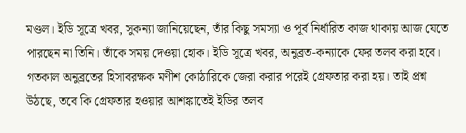মণ্ডল। ইডি সূত্রে খবর, সুকন্যা জানিয়েছেন, তাঁর কিছু সমস্যা ও পূর্ব নির্ধারিত কাজ থাকায় আজ যেতে পারছেন না তিনি। তাঁকে সময় দেওয়া হোক। ইডি সূত্রে খবর, অনুব্রত-কন্যাকে ফের তলব করা হবে। গতকাল অনুব্রতের হিসাবরক্ষক মণীশ কোঠারিকে জেরা করার পরেই গ্রেফতার করা হয়। তাই প্রশ্ন উঠছে, তবে কি গ্রেফতার হওয়ার আশঙ্কাতেই ইডির তলব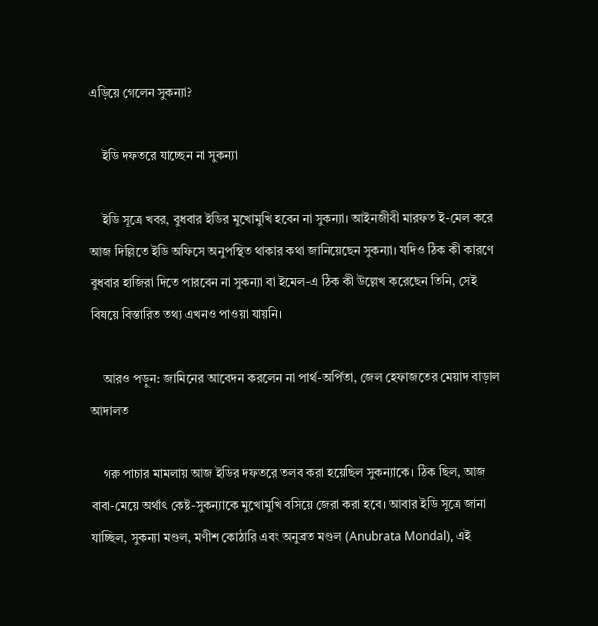এড়িয়ে গেলেন সুকন্যা?

    ইডি দফতরে যাচ্ছেন না সুকন্যা

    ইডি সূত্রে খবর, বুধবার ইডির মুখোমুখি হবেন না সুকন্যা। আইনজীবী মারফত ই-মেল করে আজ দিল্লিতে ইডি অফিসে অনুপস্থিত থাকার কথা জানিয়েছেন সুকন্যা। যদিও ঠিক কী কারণে বুধবার হাজিরা দিতে পারবেন না সুকন্যা বা ইমেল-এ ঠিক কী উল্লেখ করেছেন তিনি, সেই বিষয়ে বিস্তারিত তথ্য এখনও পাওয়া যায়নি।

    আরও পড়ুন: জামিনের আবেদন করলেন না পার্থ-অর্পিতা, জেল হেফাজতের মেয়াদ বাড়াল আদালত

    গরু পাচার মামলায় আজ ইডির দফতরে তলব করা হয়েছিল সুকন্যাকে। ঠিক ছিল, আজ বাবা-মেয়ে অর্থাৎ কেষ্ট-সুকন্যাকে মুখোমুখি বসিয়ে জেরা করা হবে। আবার ইডি সূত্রে জানা যাচ্ছিল, সুকন্যা মণ্ডল, মণীশ কোঠারি এবং অনুব্রত মণ্ডল (Anubrata Mondal), এই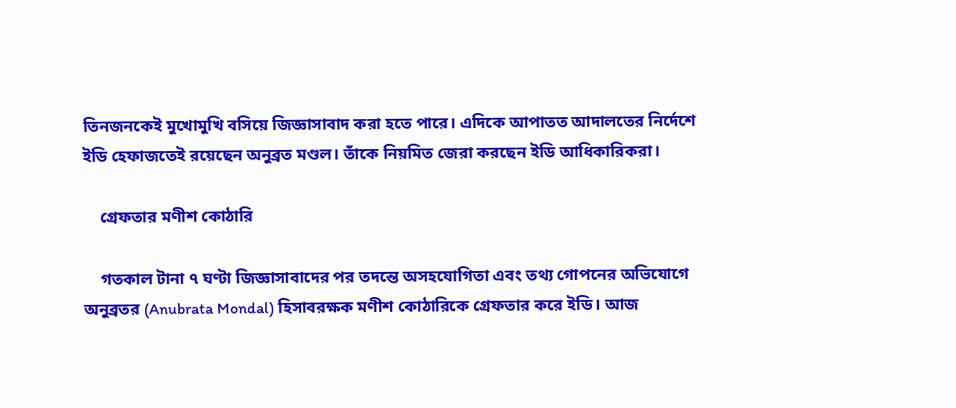তিনজনকেই মুখোমুখি বসিয়ে জিজ্ঞাসাবাদ করা হতে পারে। এদিকে আপাতত আদালতের নির্দেশে ইডি হেফাজতেই রয়েছেন অনুব্রত মণ্ডল। তাঁকে নিয়মিত জেরা করছেন ইডি আধিকারিকরা।

    গ্রেফতার মণীশ কোঠারি

    গতকাল টানা ৭ ঘণ্টা জিজ্ঞাসাবাদের পর তদন্তে অসহযোগিতা এবং তথ্য গোপনের অভিযোগে অনুব্রতর (Anubrata Mondal) হিসাবরক্ষক মণীশ কোঠারিকে গ্রেফতার করে ইডি। আজ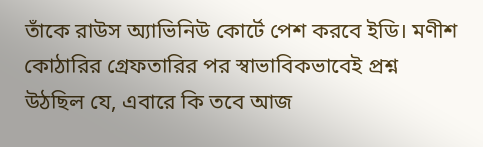তাঁকে রাউস অ্যাভিনিউ কোর্টে পেশ করবে ইডি। মণীশ কোঠারির গ্রেফতারির পর স্বাভাবিকভাবেই প্রশ্ন উঠছিল যে, এবারে কি তবে আজ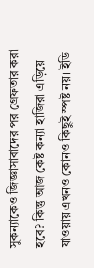সুকন্যাকেও জিজ্ঞাসাবাদের পর গ্রেফতার করা হবে? কিন্তু আজ কেষ্ট কন্যা হাজিরা এড়িয়ে যাওয়ায় এখনও কোনও কিছুই স্পষ্ট নয়। ইডি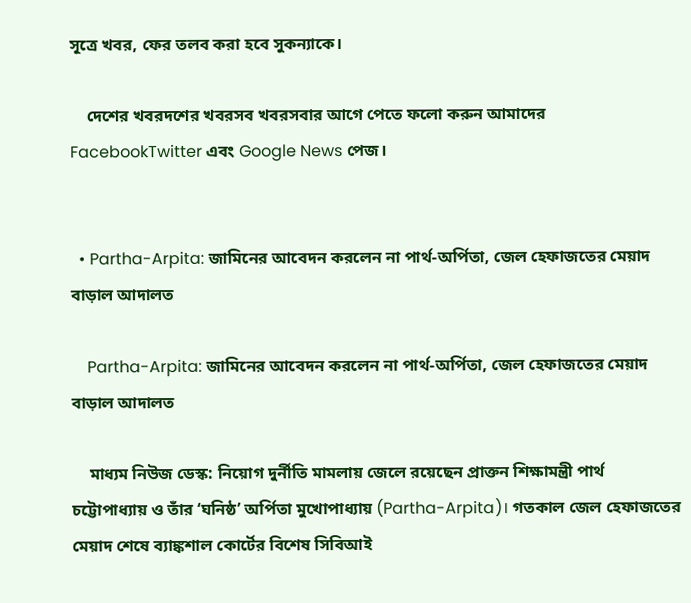সূত্রে খবর, ফের তলব করা হবে সুকন্যাকে।

    দেশের খবরদশের খবরসব খবরসবার আগে পেতে ফলো করুন আমাদের FacebookTwitter এবং Google News পেজ।


  • Partha-Arpita: জামিনের আবেদন করলেন না পার্থ-অর্পিতা, জেল হেফাজতের মেয়াদ বাড়াল আদালত

    Partha-Arpita: জামিনের আবেদন করলেন না পার্থ-অর্পিতা, জেল হেফাজতের মেয়াদ বাড়াল আদালত

    মাধ্যম নিউজ ডেস্ক: নিয়োগ দুর্নীতি মামলায় জেলে রয়েছেন প্রাক্তন শিক্ষামন্ত্রী পার্থ চট্টোপাধ্যায় ও তাঁর ‘ঘনিষ্ঠ’ অর্পিতা মুখোপাধ্যায় (Partha-Arpita)। গতকাল জেল হেফাজতের মেয়াদ শেষে ব্যাঙ্কশাল কোর্টের বিশেষ সিবিআই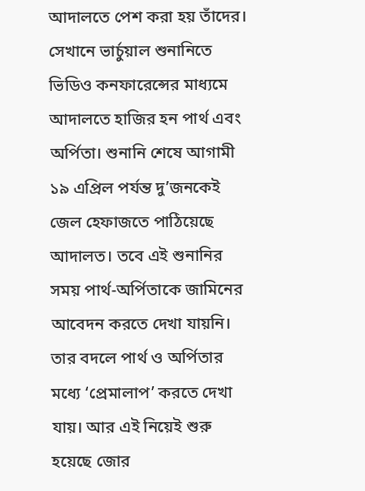আদালতে পেশ করা হয় তাঁদের। সেখানে ভার্চুয়াল শুনানিতে ভিডিও কনফারেন্সের মাধ্যমে আদালতে হাজির হন পার্থ এবং অর্পিতা। শুনানি শেষে আগামী ১৯ এপ্রিল পর্যন্ত দু’জনকেই জেল হেফাজতে পাঠিয়েছে আদালত। তবে এই শুনানির সময় পার্থ-অর্পিতাকে জামিনের আবেদন করতে দেখা যায়নি। তার বদলে পার্থ ও অর্পিতার মধ্যে ‘প্রেমালাপ’ করতে দেখা যায়। আর এই নিয়েই শুরু হয়েছে জোর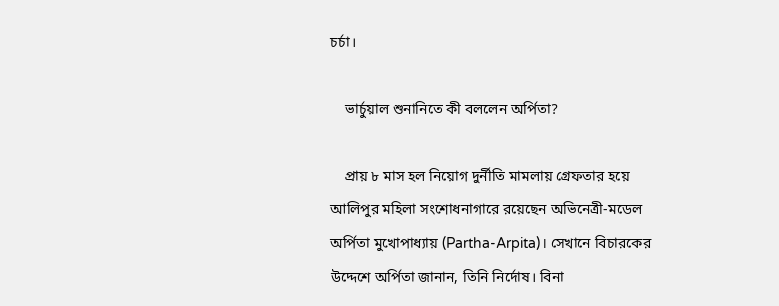চর্চা।

    ভার্চুয়াল শুনানিতে কী বললেন অর্পিতা?

    প্রায় ৮ মাস হল নিয়োগ দুর্নীতি মামলায় গ্রেফতার হয়ে আলিপুর মহিলা সংশোধনাগারে রয়েছেন অভিনেত্রী-মডেল অর্পিতা মুখোপাধ্যায় (Partha-Arpita)। সেখানে বিচারকের উদ্দেশে অর্পিতা জানান, তিনি নির্দোষ। বিনা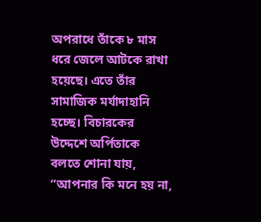অপরাধে তাঁকে ৮ মাস ধরে জেলে আটকে রাখা হয়েছে। এতে তাঁর সামাজিক মর্যাদাহানি হচ্ছে। বিচারকের উদ্দেশে অর্পিতাকে বলতে শোনা যায়, “আপনার কি মনে হয় না,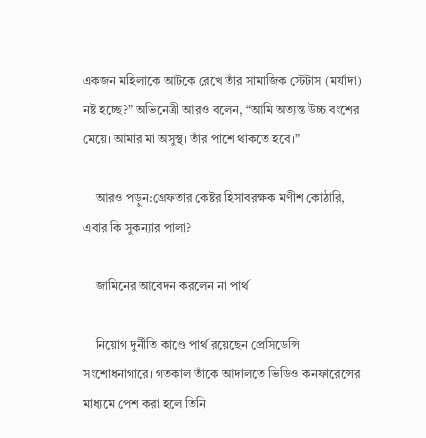একজন মহিলাকে আটকে রেখে তাঁর সামাজিক স্টেটাস (মর্যাদা) নষ্ট হচ্ছে?” অভিনেত্রী আরও বলেন, “আমি অত্যন্ত উচ্চ বংশের মেয়ে। আমার মা অসুস্থ। তাঁর পাশে থাকতে হবে।”

    আরও পড়ুন:গ্রেফতার কেষ্টর হিসাবরক্ষক মণীশ কোঠারি, এবার কি সুকন্যার পালা?

    জামিনের আবেদন করলেন না পার্থ

    নিয়োগ দুর্নীতি কাণ্ডে পার্থ রয়েছেন প্রেসিডেন্সি সংশোধনাগারে। গতকাল তাঁকে আদালতে ভিডিও কনফারেন্সের মাধ্যমে পেশ করা হলে তিনি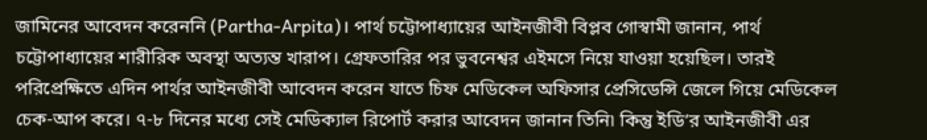জামিনের আবেদন করেননি (Partha-Arpita)। পার্থ চট্টোপাধ্যায়ের আইনজীবী বিপ্লব গোস্বামী জানান, পার্থ চট্টোপাধ্যায়ের শারীরিক অবস্থা অত্যন্ত খারাপ। গ্রেফতারির পর ভুবনেশ্বর এইমসে নিয়ে যাওয়া হয়েছিল। তারই পরিপ্রেক্ষিতে এদিন পার্থর আইনজীবী আবেদন করেন যাতে চিফ মেডিকেল অফিসার প্রেসিডেন্সি জেলে গিয়ে মেডিকেল চেক-আপ করে। ৭-৮ দিনের মধ্যে সেই মেডিক্যাল রিপোর্ট করার আবেদন জানান তিনি৷ কিন্তু ইডি’র আইনজীবী এর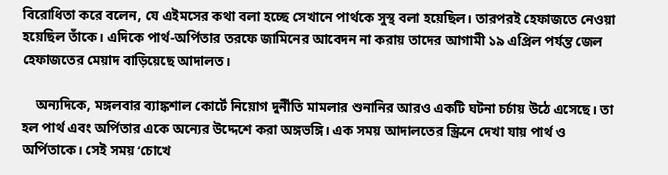বিরোধিতা করে বলেন, যে এইমসের কথা বলা হচ্ছে সেখানে পার্থকে সুস্থ বলা হয়েছিল। তারপরই হেফাজতে নেওয়া হয়েছিল তাঁকে। এদিকে পার্থ-অর্পিতার তরফে জামিনের আবেদন না করায় তাদের আগামী ১৯ এপ্রিল পর্যন্ত জেল হেফাজতের মেয়াদ বাড়িয়েছে আদালত।

    অন্যদিকে, মঙ্গলবার ব্যাঙ্কশাল কোর্টে নিয়োগ দুর্নীতি মামলার শুনানির আরও একটি ঘটনা চর্চায় উঠে এসেছে। তা হল পার্থ এবং অর্পিতার একে অন্যের উদ্দেশে করা অঙ্গভঙ্গি। এক সময় আদালতের স্ক্রিনে দেখা যায় পার্থ ও অর্পিতাকে। সেই সময় ‘চোখে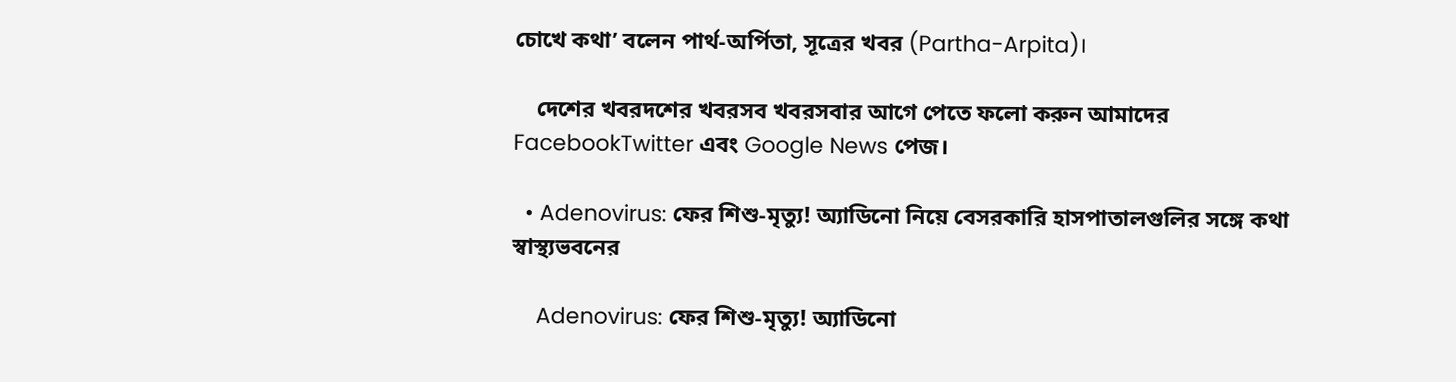চোখে কথা’ বলেন পার্থ-অর্পিতা, সূত্রের খবর (Partha-Arpita)।

    দেশের খবরদশের খবরসব খবরসবার আগে পেতে ফলো করুন আমাদের FacebookTwitter এবং Google News পেজ।

  • Adenovirus: ফের শিশু-মৃত্যু! অ্যাডিনো নিয়ে বেসরকারি হাসপাতালগুলির সঙ্গে কথা স্বাস্থ্যভবনের

    Adenovirus: ফের শিশু-মৃত্যু! অ্যাডিনো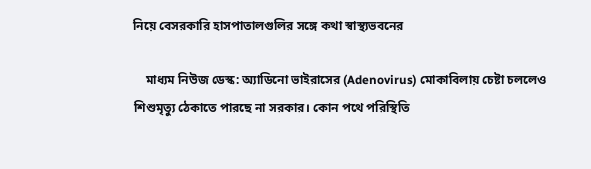নিয়ে বেসরকারি হাসপাতালগুলির সঙ্গে কথা স্বাস্থ্যভবনের

    মাধ্যম নিউজ ডেস্ক: অ্যাডিনো ভাইরাসের (Adenovirus) মোকাবিলায় চেষ্টা চললেও শিশুমৃত্যু ঠেকাতে পারছে না সরকার। কোন পথে পরিস্থিতি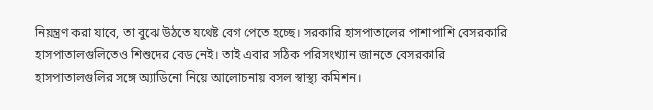নিয়ন্ত্রণ করা যাবে, তা বুঝে উঠতে যথেষ্ট বেগ পেতে হচ্ছে। সরকারি হাসপাতালের পাশাপাশি বেসরকারি হাসপাতালগুলিতেও শিশুদের বেড নেই। তাই এবার সঠিক পরিসংখ্যান জানতে বেসরকারি হাসপাতালগুলির সঙ্গে অ্যাডিনো নিয়ে আলোচনায় বসল স্বাস্থ্য কমিশন।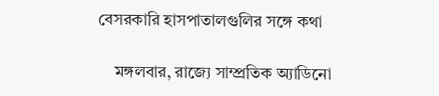বেসরকারি হাসপাতালগুলির সঙ্গে কথা

    মঙ্গলবার, রাজ্যে সাম্প্রতিক অ্যাডিনো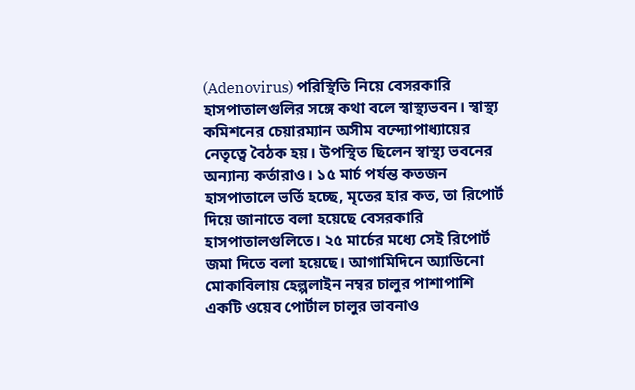(Adenovirus) পরিস্থিতি নিয়ে বেসরকারি হাসপাতালগুলির সঙ্গে কথা বলে স্বাস্থ্যভবন। স্বাস্থ্য কমিশনের চেয়ারম্যান অসীম বন্দ্যোপাধ্যায়ের নেতৃত্বে বৈঠক হয়। উপস্থিত ছিলেন স্বাস্থ্য ভবনের অন্যান্য কর্তারাও। ১৫ মার্চ পর্যন্ত কতজন হাসপাতালে ভর্তি হচ্ছে, মৃতের হার কত, তা রিপোর্ট দিয়ে জানাতে বলা হয়েছে বেসরকারি হাসপাতালগুলিতে। ২৫ মার্চের মধ্যে সেই রিপোর্ট জমা দিতে বলা হয়েছে। আগামিদিনে অ্যাডিনো মোকাবিলায় হেল্পলাইন নম্বর চালুর পাশাপাশি একটি ওয়েব পোর্টাল চালুর ভাবনাও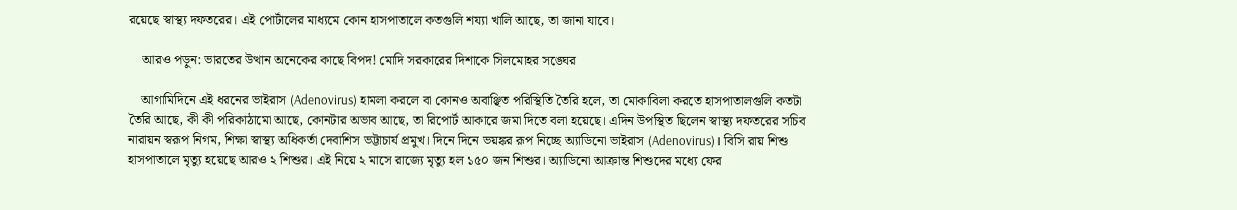রয়েছে স্বাস্থ্য দফতরের। এই পোর্টালের মাধ্যমে কোন হাসপাতালে কতগুলি শয্যা খালি আছে, তা জানা যাবে।

    আরও পড়ুন: ভারতের উত্থান অনেকের কাছে বিপদ! মোদি সরকারের দিশাকে সিলমোহর সঙ্ঘের

    আগামিদিনে এই ধরনের ভাইরাস (Adenovirus) হামলা করলে বা কোনও অবাঞ্ছিত পরিস্থিতি তৈরি হলে, তা মোকাবিলা করতে হাসপাতালগুলি কতটা তৈরি আছে, কী কী পরিকাঠামো আছে, কোনটার অভাব আছে, তা রিপোর্ট আকারে জমা দিতে বলা হয়েছে। এদিন উপস্থিত ছিলেন স্বাস্থ্য দফতরের সচিব নারায়ন স্বরূপ নিগম, শিক্ষা স্বাস্থ্য অধিকর্তা দেবাশিস ভট্টাচার্য প্রমুখ। দিনে দিনে ভয়ঙ্কর রূপ নিচ্ছে অ্যাডিনো ভাইরাস (Adenovirus)। বিসি রায় শিশু হাসপাতালে মৃত্যু হয়েছে আরও ২ শিশুর। এই নিয়ে ২ মাসে রাজ্যে মৃত্যু হল ১৫০ জন শিশুর। অ্যাডিনো আক্রান্ত শিশুদের মধ্যে ফের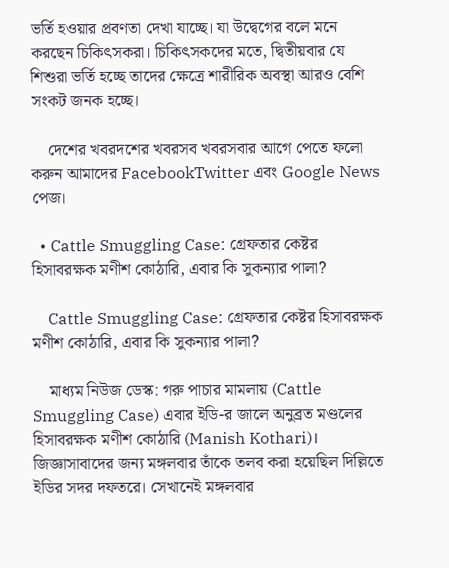ভর্তি হওয়ার প্রবণতা দেখা যাচ্ছে। যা উদ্বেগের বলে মনে করছেন চিকিৎসকরা। চিকিৎসকদের মতে, দ্বিতীয়বার যে শিশুরা ভর্তি হচ্ছে তাদের ক্ষেত্রে শারীরিক অবস্থা আরও বেশি সংকট জনক হচ্ছে।

    দেশের খবরদশের খবরসব খবরসবার আগে পেতে ফলো করুন আমাদের FacebookTwitter এবং Google News পেজ।

  • Cattle Smuggling Case: গ্রেফতার কেষ্টর হিসাবরক্ষক মণীশ কোঠারি, এবার কি সুকন্যার পালা?

    Cattle Smuggling Case: গ্রেফতার কেষ্টর হিসাবরক্ষক মণীশ কোঠারি, এবার কি সুকন্যার পালা?

    মাধ্যম নিউজ ডেস্ক: গরু পাচার মামলায় (Cattle Smuggling Case) এবার ইডি-র জালে অনুব্রত মণ্ডলের হিসাবরক্ষক মণীশ কোঠারি (Manish Kothari)। জিজ্ঞাসাবাদের জন্য মঙ্গলবার তাঁকে তলব করা হয়েছিল দিল্লিতে ইডির সদর দফতরে। সেখানেই মঙ্গলবার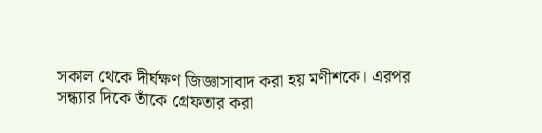সকাল থেকে দীর্ঘক্ষণ জিজ্ঞাসাবাদ করা হয় মণীশকে। এরপর সন্ধ্যার দিকে তাঁকে গ্রেফতার করা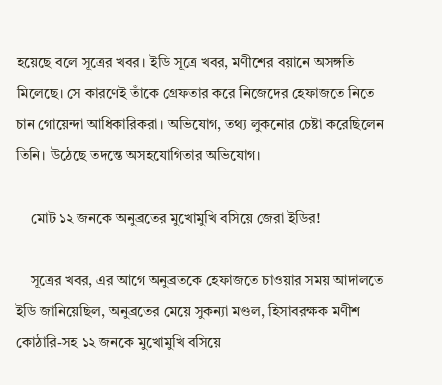হয়েছে বলে সূত্রের খবর। ইডি সূত্রে খবর, মণীশের বয়ানে অসঙ্গতি মিলেছে। সে কারণেই তাঁকে গ্রেফতার করে নিজেদের হেফাজতে নিতে চান গোয়েন্দা আধিকারিকরা। অভিযোগ, তথ্য লুকনোর চেষ্টা করেছিলেন তিনি। উঠেছে তদন্তে অসহযোগিতার অভিযোগ।

    মোট ১২ জনকে অনুব্রতের মুখোমুখি বসিয়ে জেরা ইডির!

    সূত্রের খবর, এর আগে অনুব্রতকে হেফাজতে চাওয়ার সময় আদালতে ইডি জানিয়েছিল, অনুব্রতের মেয়ে সুকন্যা মণ্ডল, হিসাবরক্ষক মণীশ কোঠারি-সহ ১২ জনকে মুখোমুখি বসিয়ে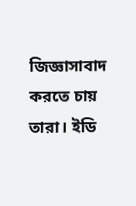জিজ্ঞাসাবাদ করতে চায় তারা। ইডি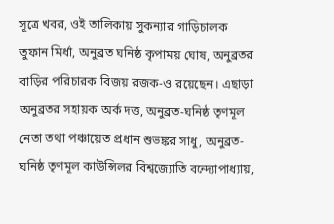সূত্রে খবর, ওই তালিকায় সুকন্যার গাড়িচালক তুফান মির্ধা, অনুব্রত ঘনিষ্ঠ কৃপাময় ঘোষ, অনুব্রতর বাড়ির পরিচারক বিজয় রজক-ও রয়েছেন। এছাড়া অনুব্রতর সহায়ক অর্ক দত্ত, অনুব্রত-ঘনিষ্ঠ তৃণমূল নেতা তথা পঞ্চায়েত প্রধান শুভঙ্কর সাধু, অনুব্রত-ঘনিষ্ঠ তৃণমূল কাউন্সিলর বিশ্বজ্যোতি বন্দ্যোপাধ্যায়,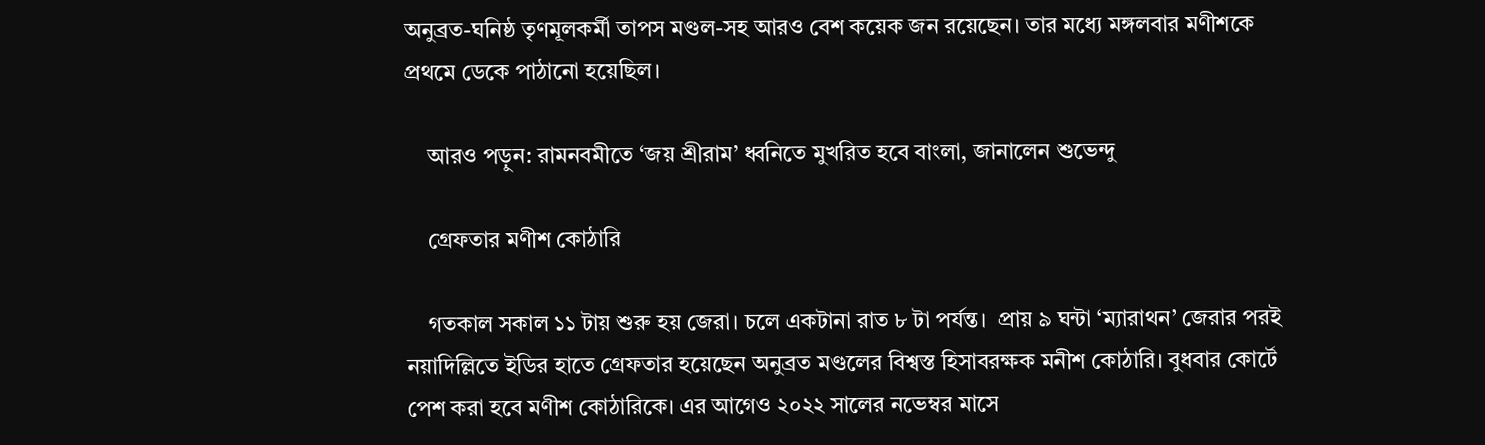অনুব্রত-ঘনিষ্ঠ তৃণমূলকর্মী তাপস মণ্ডল-সহ আরও বেশ কয়েক জন রয়েছেন। তার মধ্যে মঙ্গলবার মণীশকে প্রথমে ডেকে পাঠানো হয়েছিল।

    আরও পড়ুন: রামনবমীতে ‘জয় শ্রীরাম’ ধ্বনিতে মুখরিত হবে বাংলা, জানালেন শুভেন্দু

    গ্রেফতার মণীশ কোঠারি

    গতকাল সকাল ১১ টায় শুরু হয় জেরা। চলে একটানা রাত ৮ টা পর্যন্ত।  প্রায় ৯ ঘন্টা ‘ম্যারাথন’ জেরার পরই নয়াদিল্লিতে ইডির হাতে গ্রেফতার হয়েছেন অনুব্রত মণ্ডলের বিশ্বস্ত হিসাবরক্ষক মনীশ কোঠারি। বুধবার কোর্টে পেশ করা হবে মণীশ কোঠারিকে। এর আগেও ২০২২ সালের নভেম্বর মাসে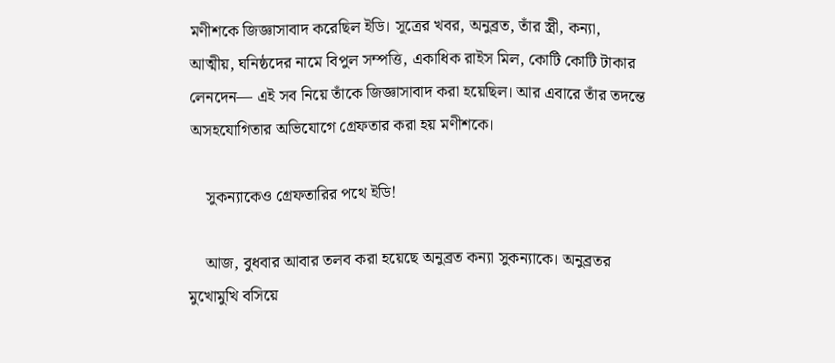মণীশকে জিজ্ঞাসাবাদ করেছিল ইডি। সূত্রের খবর, অনুব্রত, তাঁর স্ত্রী, কন্যা, আত্মীয়, ঘনিষ্ঠদের নামে বিপুল সম্পত্তি, একাধিক রাইস মিল, কোটি কোটি টাকার লেনদেন— এই সব নিয়ে তাঁকে জিজ্ঞাসাবাদ করা হয়েছিল। আর এবারে তাঁর তদন্তে অসহযোগিতার অভিযোগে গ্রেফতার করা হয় মণীশকে।

    সুকন্যাকেও গ্রেফতারির পথে ইডি!

    আজ, বুধবার আবার তলব করা হয়েছে অনুব্রত কন্যা সুকন্যাকে। অনুব্রতর মুখোমুখি বসিয়ে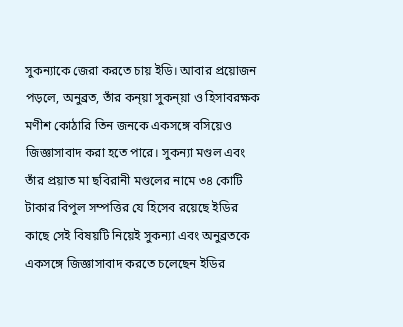সুকন্যাকে জেরা করতে চায় ইডি। আবার প্রয়োজন পড়লে, অনুব্রত, তাঁর কন্য়া সুকন্য়া ও হিসাবরক্ষক মণীশ কোঠারি তিন জনকে একসঙ্গে বসিয়েও জিজ্ঞাসাবাদ করা হতে পারে। সুকন্যা মণ্ডল এবং তাঁর প্রয়াত মা ছবিরানী মণ্ডলের নামে ৩৪ কোটি টাকার বিপুল সম্পত্তির যে হিসেব রয়েছে ইডির কাছে সেই বিষয়টি নিয়েই সুকন্যা এবং অনুব্রতকে একসঙ্গে জিজ্ঞাসাবাদ করতে চলেছেন ইডির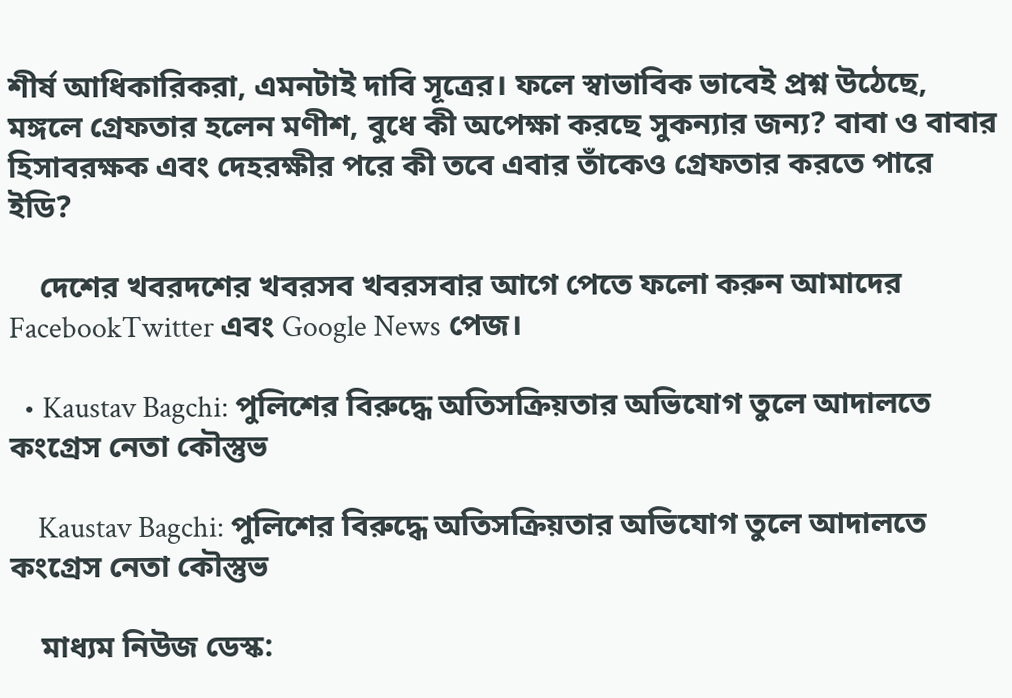শীর্ষ আধিকারিকরা, এমনটাই দাবি সূত্রের। ফলে স্বাভাবিক ভাবেই প্রশ্ন উঠেছে, মঙ্গলে গ্রেফতার হলেন মণীশ, বুধে কী অপেক্ষা করছে সুকন্যার জন্য? বাবা ও বাবার হিসাবরক্ষক এবং দেহরক্ষীর পরে কী তবে এবার তাঁকেও গ্রেফতার করতে পারে ইডি?

    দেশের খবরদশের খবরসব খবরসবার আগে পেতে ফলো করুন আমাদের FacebookTwitter এবং Google News পেজ।

  • Kaustav Bagchi: পুলিশের বিরুদ্ধে অতিসক্রিয়তার অভিযোগ তুলে আদালতে কংগ্রেস নেতা কৌস্তুভ

    Kaustav Bagchi: পুলিশের বিরুদ্ধে অতিসক্রিয়তার অভিযোগ তুলে আদালতে কংগ্রেস নেতা কৌস্তুভ

    মাধ্যম নিউজ ডেস্ক: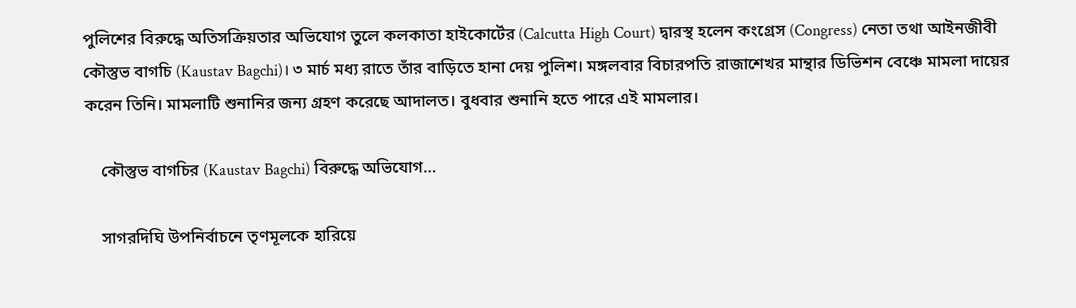পুলিশের বিরুদ্ধে অতিসক্রিয়তার অভিযোগ তুলে কলকাতা হাইকোর্টের (Calcutta High Court) দ্বারস্থ হলেন কংগ্রেস (Congress) নেতা তথা আইনজীবী কৌস্তুভ বাগচি (Kaustav Bagchi)। ৩ মার্চ মধ্য রাতে তাঁর বাড়িতে হানা দেয় পুলিশ। মঙ্গলবার বিচারপতি রাজাশেখর মান্থার ডিভিশন বেঞ্চে মামলা দায়ের করেন তিনি। মামলাটি শুনানির জন্য গ্রহণ করেছে আদালত। বুধবার শুনানি হতে পারে এই মামলার।

    কৌস্তুভ বাগচির (Kaustav Bagchi) বিরুদ্ধে অভিযোগ…

    সাগরদিঘি উপনির্বাচনে তৃণমূলকে হারিয়ে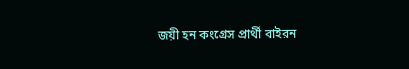জয়ী হন কংগ্রেস প্রার্থী বাইরন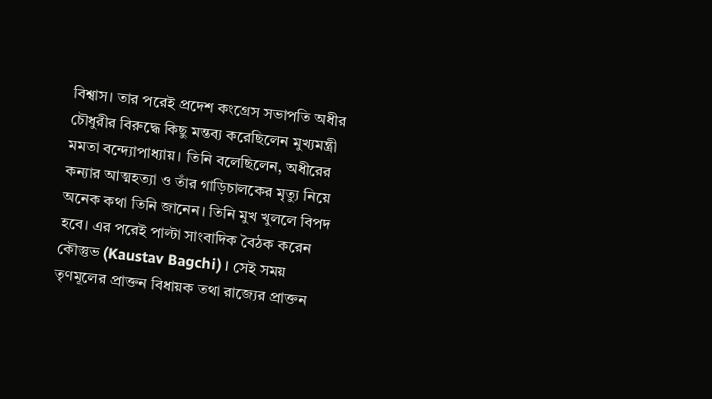বিশ্বাস। তার পরেই প্রদেশ কংগ্রেস সভাপতি অধীর চৌধুরীর বিরুদ্ধে কিছু মন্তব্য করেছিলেন মুখ্যমন্ত্রী মমতা বন্দ্যোপাধ্যায়। তিনি বলেছিলেন, অধীরের কন্যার আত্মহত্যা ও তাঁর গাড়িচালকের মৃত্যু নিয়ে অনেক কথা তিনি জানেন। তিনি মুখ খুললে বিপদ হবে। এর পরেই পাল্টা সাংবাদিক বৈঠক করেন কৌস্তুভ (Kaustav Bagchi)। সেই সময় তৃণমূলের প্রাক্তন বিধায়ক তথা রাজ্যের প্রাক্তন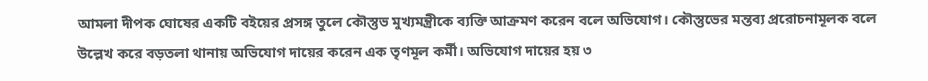আমলা দীপক ঘোষের একটি বইয়ের প্রসঙ্গ তুলে কৌস্তুভ মুখ্যমন্ত্রীকে ব্যক্তি আক্রমণ করেন বলে অভিযোগ। কৌস্তুভের মন্তব্য প্ররোচনামূলক বলে উল্লেখ করে বড়তলা থানায় অভিযোগ দায়ের করেন এক তৃণমূল কর্মী। অভিযোগ দায়ের হয় ৩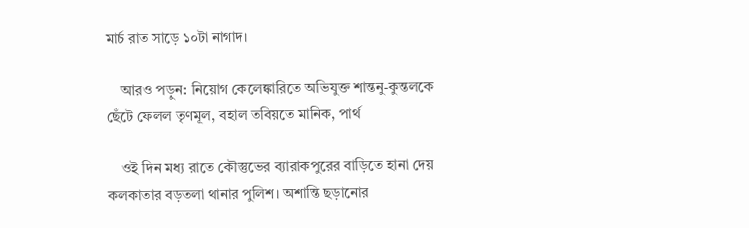মার্চ রাত সাড়ে ১০টা নাগাদ।

    আরও পড়ুন: নিয়োগ কেলেঙ্কারিতে অভিযুক্ত শান্তনু-কুন্তলকে ছেঁটে ফেলল তৃণমূল, বহাল তবিয়তে মানিক, পার্থ

    ওই দিন মধ্য রাতে কৌস্তুভের ব্যারাকপুরের বাড়িতে হানা দেয় কলকাতার বড়তলা থানার পুলিশ। অশান্তি ছড়ানোর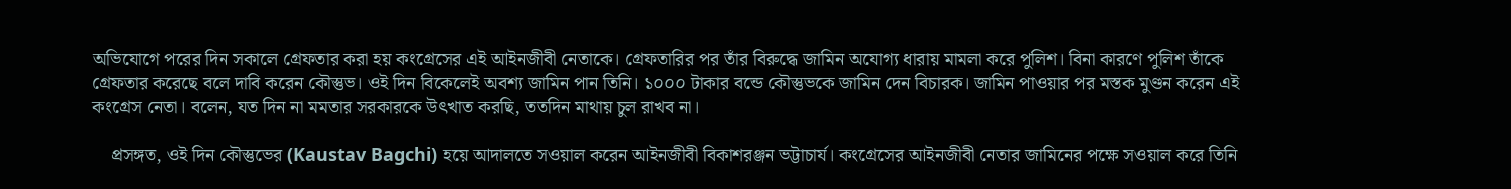অভিযোগে পরের দিন সকালে গ্রেফতার করা হয় কংগ্রেসের এই আইনজীবী নেতাকে। গ্রেফতারির পর তাঁর বিরুদ্ধে জামিন অযোগ্য ধারায় মামলা করে পুলিশ। বিনা কারণে পুলিশ তাঁকে গ্রেফতার করেছে বলে দাবি করেন কৌস্তুভ। ওই দিন বিকেলেই অবশ্য জামিন পান তিনি। ১০০০ টাকার বন্ডে কৌস্তুভকে জামিন দেন বিচারক। জামিন পাওয়ার পর মস্তক মুণ্ডন করেন এই কংগ্রেস নেতা। বলেন, যত দিন না মমতার সরকারকে উৎখাত করছি, ততদিন মাথায় চুল রাখব না।

    প্রসঙ্গত, ওই দিন কৌস্তুভের (Kaustav Bagchi) হয়ে আদালতে সওয়াল করেন আইনজীবী বিকাশরঞ্জন ভট্টাচার্য। কংগ্রেসের আইনজীবী নেতার জামিনের পক্ষে সওয়াল করে তিনি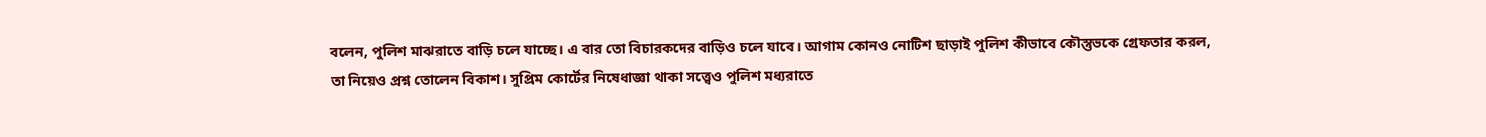বলেন, পুলিশ মাঝরাতে বাড়ি চলে যাচ্ছে। এ বার তো বিচারকদের বাড়িও চলে যাবে। আগাম কোনও নোটিশ ছাড়াই পুলিশ কীভাবে কৌস্তুভকে গ্রেফতার করল, তা নিয়েও প্রশ্ন তোলেন বিকাশ। সুপ্রিম কোর্টের নিষেধাজ্ঞা থাকা সত্ত্বেও পুলিশ মধ্যরাতে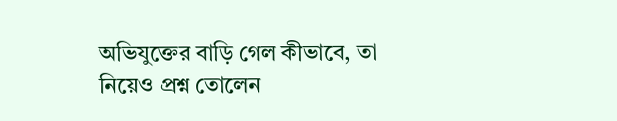অভিযুক্তের বাড়ি গেল কীভাবে, তা নিয়েও প্রশ্ন তোলেন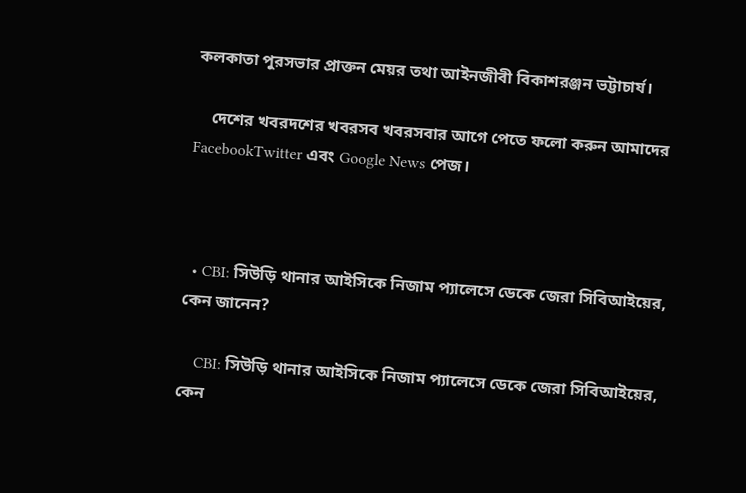কলকাতা পুরসভার প্রাক্তন মেয়র তথা আইনজীবী বিকাশরঞ্জন ভট্টাচার্য।

    দেশের খবরদশের খবরসব খবরসবার আগে পেতে ফলো করুন আমাদের FacebookTwitter এবং Google News পেজ।



  • CBI: সিউড়ি থানার আইসিকে নিজাম প্যালেসে ডেকে জেরা সিবিআইয়ের, কেন জানেন?

    CBI: সিউড়ি থানার আইসিকে নিজাম প্যালেসে ডেকে জেরা সিবিআইয়ের, কেন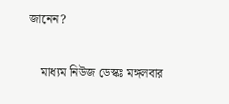জানেন?

    মাধ্যম নিউজ ডেস্কঃ মঙ্গলবার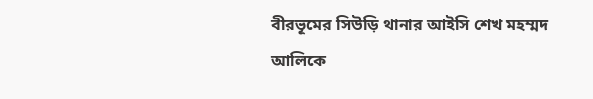বীরভূমের সিউড়ি থানার আইসি শেখ মহম্মদ আলিকে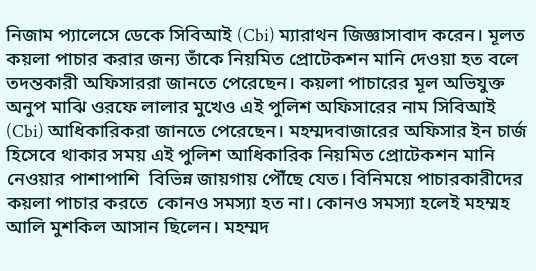নিজাম প্যালেসে ডেকে সিবিআই (Cbi) ম্যারাথন জিজ্ঞাসাবাদ করেন। মূলত কয়লা পাচার করার জন্য তাঁকে নিয়মিত প্রোটেকশন মানি দেওয়া হত বলে তদন্তকারী অফিসাররা জানতে পেরেছেন। কয়লা পাচারের মূল অভিযুক্ত অনুপ মাঝি ওরফে লালার মুখেও এই পুলিশ অফিসারের নাম সিবিআই (Cbi) আধিকারিকরা জানতে পেরেছেন। মহম্মদবাজারের অফিসার ইন চার্জ হিসেবে থাকার সময় এই পুলিশ আধিকারিক নিয়মিত প্রোটেকশন মানি নেওয়ার পাশাপাশি  বিভিন্ন জায়গায় পৌঁছে যেত। বিনিময়ে পাচারকারীদের   কয়লা পাচার করতে  কোনও সমস্যা হত না। কোনও সমস্যা হলেই মহম্মহ আলি মুশকিল আসান ছিলেন। মহম্মদ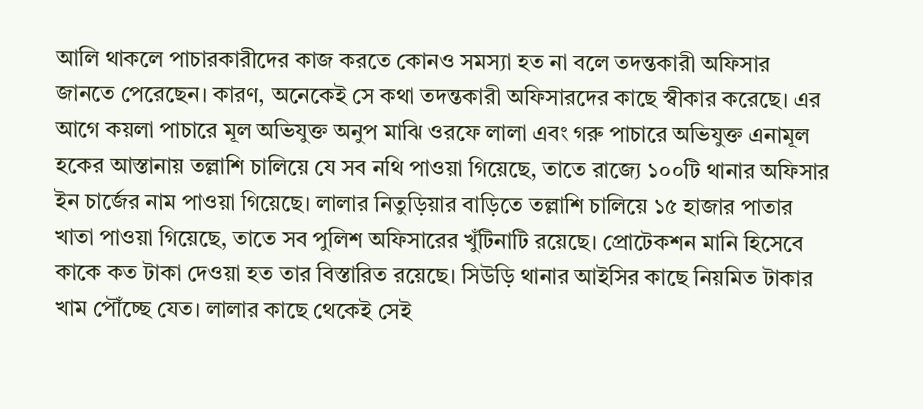আলি থাকলে পাচারকারীদের কাজ করতে কোনও সমস্যা হত না বলে তদন্তকারী অফিসার জানতে পেরেছেন। কারণ, অনেকেই সে কথা তদন্তকারী অফিসারদের কাছে স্বীকার করেছে। এর আগে কয়লা পাচারে মূল অভিযুক্ত অনুপ মাঝি ওরফে লালা এবং গরু পাচারে অভিযুক্ত এনামূল হকের আস্তানায় তল্লাশি চালিয়ে যে সব নথি পাওয়া গিয়েছে, তাতে রাজ্যে ১০০টি থানার অফিসার ইন চার্জের নাম পাওয়া গিয়েছে। লালার নিতুড়িয়ার বাড়িতে তল্লাশি চালিয়ে ১৫ হাজার পাতার খাতা পাওয়া গিয়েছে, তাতে সব পুলিশ অফিসারের খুঁটিনাটি রয়েছে। প্রোটেকশন মানি হিসেবে কাকে কত টাকা দেওয়া হত তার বিস্তারিত রয়েছে। সিউড়ি থানার আইসির কাছে নিয়মিত টাকার খাম পৌঁচ্ছে যেত। লালার কাছে থেকেই সেই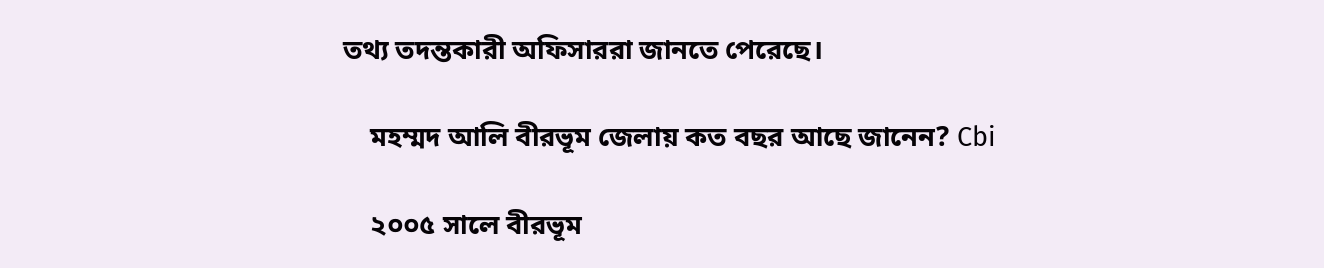তথ্য তদন্তকারী অফিসাররা জানতে পেরেছে।

    মহম্মদ আলি বীরভূম জেলায় কত বছর আছে জানেন? Cbi

    ২০০৫ সালে বীরভূম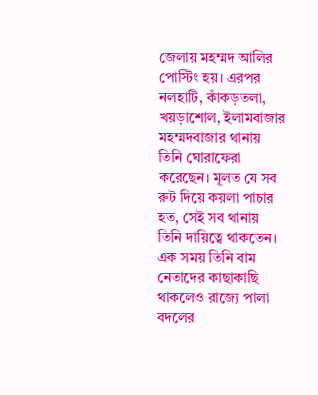জেলায় মহম্মদ আলির পোস্টিং হয়। এরপর নলহাটি, কাঁকড়তলা, খয়ড়াশোল, ইলামবাজার মহম্মদবাজার থানায় তিনি ঘোরাফেরা করেছেন। মূলত যে সব রুট দিয়ে কয়লা পাচার হত, সেই সব থানায় তিনি দায়িত্বে থাকতেন। এক সময় তিনি বাম নেতাদের কাছাকাছি থাকলেও রাজ্যে পালা বদলের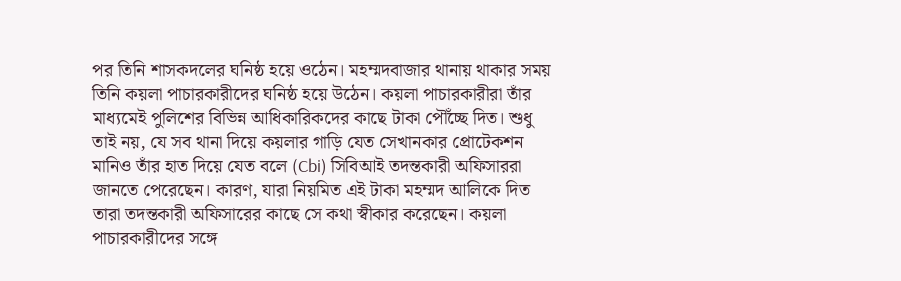পর তিনি শাসকদলের ঘনিষ্ঠ হয়ে ওঠেন। মহম্মদবাজার থানায় থাকার সময় তিনি কয়লা পাচারকারীদের ঘনিষ্ঠ হয়ে উঠেন। কয়লা পাচারকারীরা তাঁর মাধ্যমেই পুলিশের বিভিন্ন আধিকারিকদের কাছে টাকা পৌঁচ্ছে দিত। শুধু তাই নয়, যে সব থানা দিয়ে কয়লার গাড়ি যেত সেখানকার প্রোটেকশন মানিও তাঁর হাত দিয়ে যেত বলে (Cbi) সিবিআই তদন্তকারী অফিসাররা জানতে পেরেছেন। কারণ, যারা নিয়মিত এই টাকা মহম্মদ আলিকে দিত তারা তদন্তকারী অফিসারের কাছে সে কথা স্বীকার করেছেন। কয়লা পাচারকারীদের সঙ্গে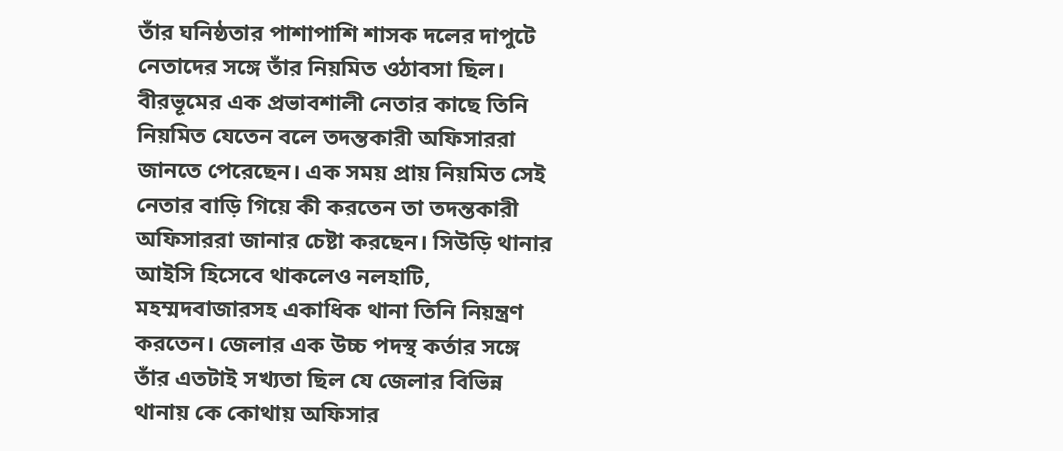তাঁর ঘনিষ্ঠতার পাশাপাশি শাসক দলের দাপুটে নেতাদের সঙ্গে তাঁর নিয়মিত ওঠাবসা ছিল। বীরভূমের এক প্রভাবশালী নেতার কাছে তিনি নিয়মিত যেতেন বলে তদন্তকারী অফিসাররা জানতে পেরেছেন। এক সময় প্রায় নিয়মিত সেই নেতার বাড়ি গিয়ে কী করতেন তা তদন্তকারী অফিসাররা জানার চেষ্টা করছেন। সিউড়ি থানার আইসি হিসেবে থাকলেও নলহাটি, মহম্মদবাজারসহ একাধিক থানা তিনি নিয়ন্ত্রণ করতেন। জেলার এক উচ্চ পদস্থ কর্তার সঙ্গে তাঁর এতটাই সখ্যতা ছিল যে জেলার বিভিন্ন থানায় কে কোথায় অফিসার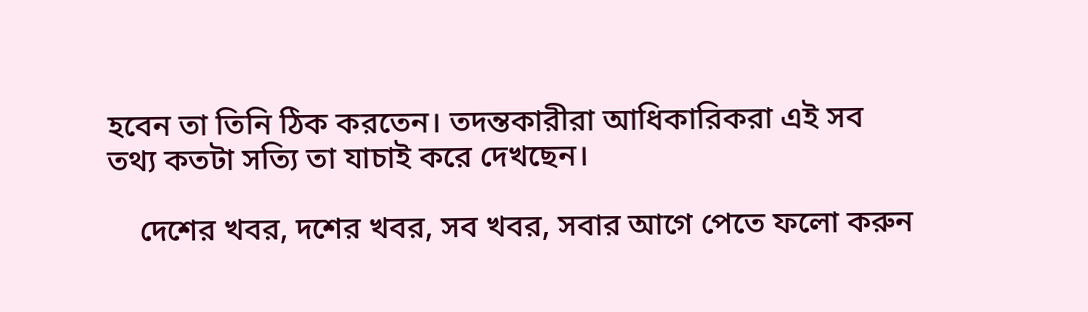হবেন তা তিনি ঠিক করতেন। তদন্তকারীরা আধিকারিকরা এই সব তথ্য কতটা সত্যি তা যাচাই করে দেখছেন।

    দেশের খবর, দশের খবর, সব খবর, সবার আগে পেতে ফলো করুন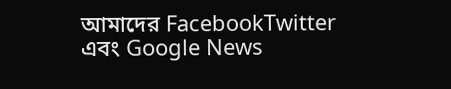আমাদের FacebookTwitter এবং Google News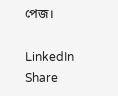পেজ।

LinkedIn
Share